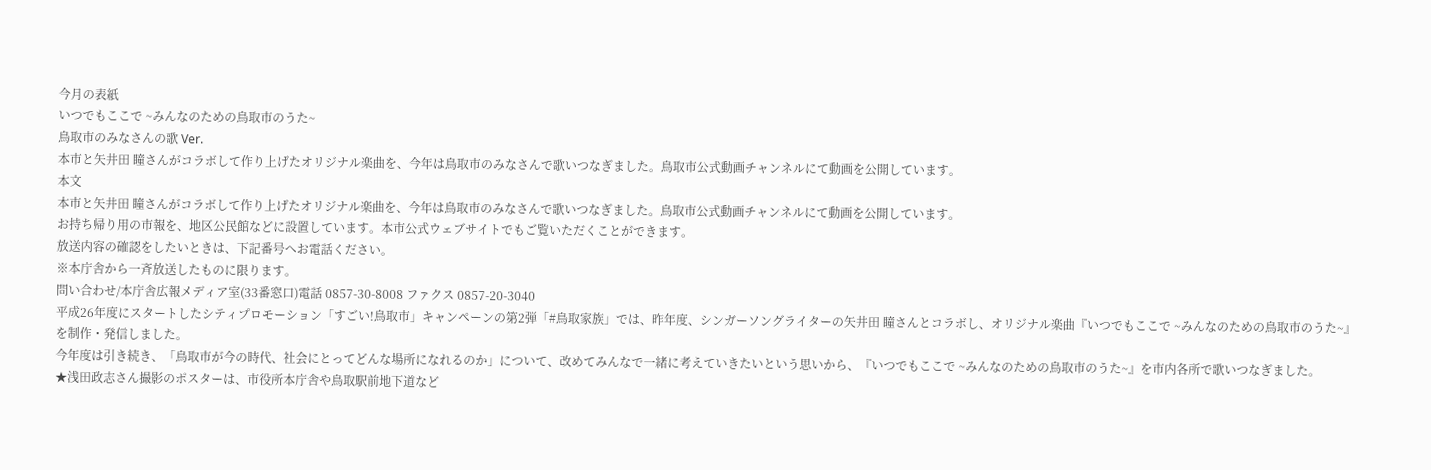今月の表紙
いつでもここで ~みんなのための鳥取市のうた~
鳥取市のみなさんの歌 Ver.
本市と矢井田 瞳さんがコラボして作り上げたオリジナル楽曲を、今年は鳥取市のみなさんで歌いつなぎました。鳥取市公式動画チャンネルにて動画を公開しています。
本文
本市と矢井田 瞳さんがコラボして作り上げたオリジナル楽曲を、今年は鳥取市のみなさんで歌いつなぎました。鳥取市公式動画チャンネルにて動画を公開しています。
お持ち帰り用の市報を、地区公民館などに設置しています。本市公式ウェブサイトでもご覧いただくことができます。
放送内容の確認をしたいときは、下記番号へお電話ください。
※本庁舎から一斉放送したものに限ります。
問い合わせ/本庁舎広報メディア室(33番窓口)電話 0857-30-8008 ファクス 0857-20-3040
平成26年度にスタートしたシティプロモーション「すごい!鳥取市」キャンペーンの第2弾「#鳥取家族」では、昨年度、シンガーソングライターの矢井田 瞳さんとコラボし、オリジナル楽曲『いつでもここで ~みんなのための鳥取市のうた~』を制作・発信しました。
今年度は引き続き、「鳥取市が今の時代、社会にとってどんな場所になれるのか」について、改めてみんなで一緒に考えていきたいという思いから、『いつでもここで ~みんなのための鳥取市のうた~』を市内各所で歌いつなぎました。
★浅田政志さん撮影のポスターは、市役所本庁舎や鳥取駅前地下道など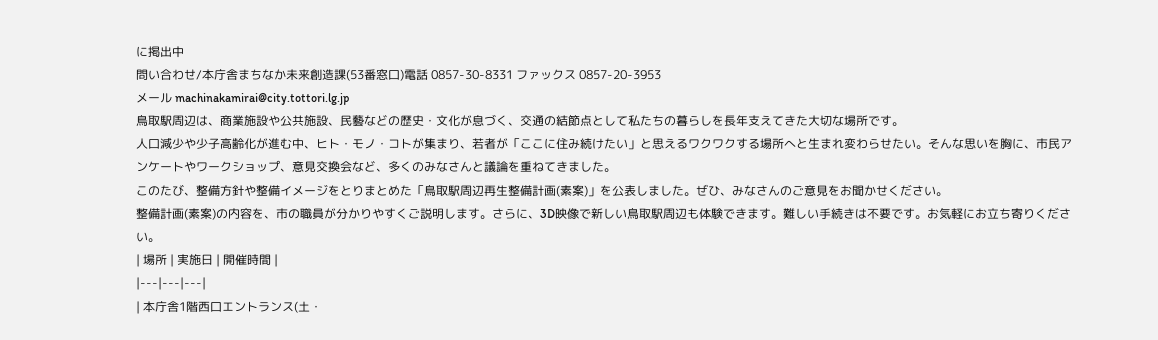に掲出中
問い合わせ/本庁舎まちなか未来創造課(53番窓口)電話 0857-30-8331 ファックス 0857-20-3953
メール machinakamirai@city.tottori.lg.jp
鳥取駅周辺は、商業施設や公共施設、民藝などの歴史・文化が息づく、交通の結節点として私たちの暮らしを長年支えてきた大切な場所です。
人口減少や少子高齢化が進む中、ヒト・モノ・コトが集まり、若者が「ここに住み続けたい」と思えるワクワクする場所へと生まれ変わらせたい。そんな思いを胸に、市民アンケートやワークショップ、意見交換会など、多くのみなさんと議論を重ねてきました。
このたび、整備方針や整備イメージをとりまとめた「鳥取駅周辺再生整備計画(素案)」を公表しました。ぜひ、みなさんのご意見をお聞かせください。
整備計画(素案)の内容を、市の職員が分かりやすくご説明します。さらに、3D映像で新しい鳥取駅周辺も体験できます。難しい手続きは不要です。お気軽にお立ち寄りください。
| 場所 | 実施日 | 開催時間 |
|---|---|---|
| 本庁舎1階西口エントランス(土・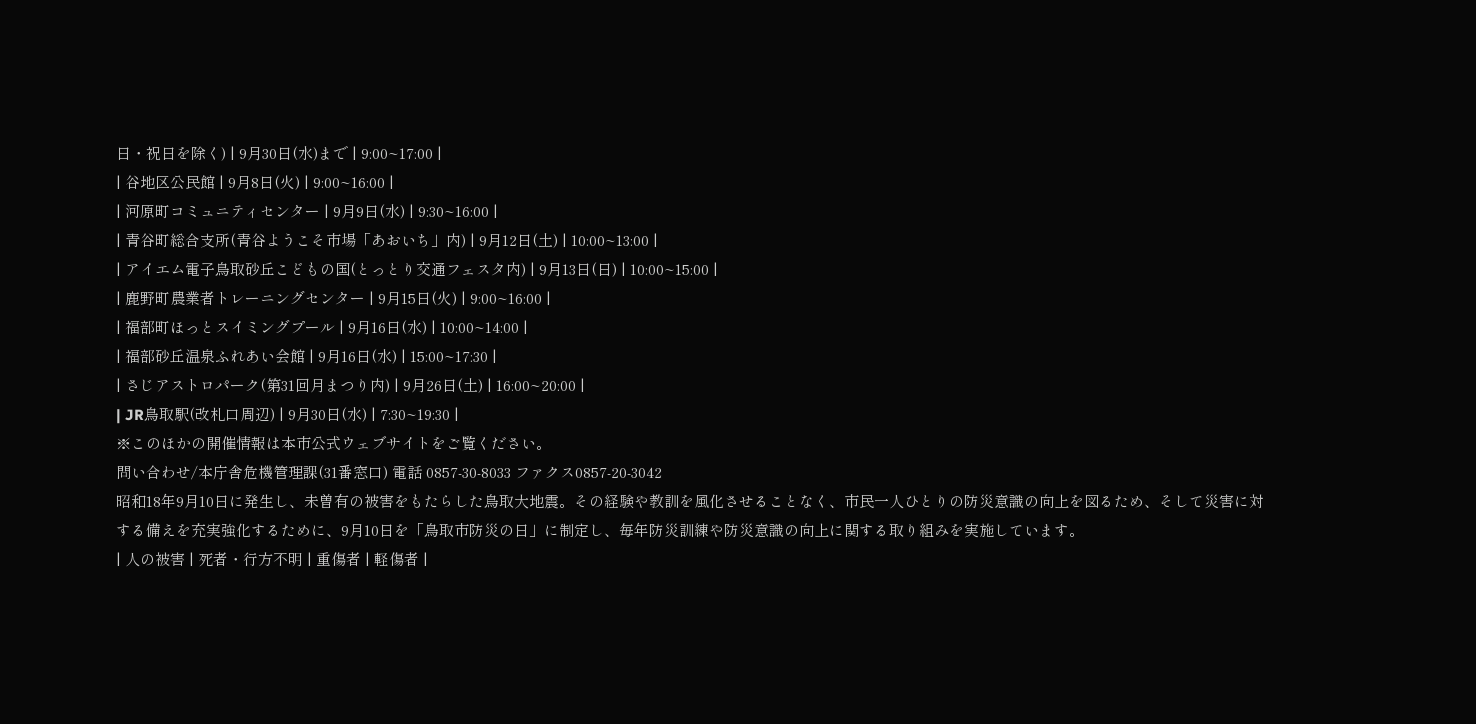日・祝日を除く) | 9月30日(水)まで | 9:00~17:00 |
| 谷地区公民館 | 9月8日(火) | 9:00~16:00 |
| 河原町コミュニティセンター | 9月9日(水) | 9:30~16:00 |
| 青谷町総合支所(青谷ようこそ市場「あおいち」内) | 9月12日(土) | 10:00~13:00 |
| アイエム電子鳥取砂丘こどもの国(とっとり交通フェスタ内) | 9月13日(日) | 10:00~15:00 |
| 鹿野町農業者トレーニングセンター | 9月15日(火) | 9:00~16:00 |
| 福部町ほっとスイミングプール | 9月16日(水) | 10:00~14:00 |
| 福部砂丘温泉ふれあい会館 | 9月16日(水) | 15:00~17:30 |
| さじアストロパーク(第31回月まつり内) | 9月26日(土) | 16:00~20:00 |
| JR鳥取駅(改札口周辺) | 9月30日(水) | 7:30~19:30 |
※このほかの開催情報は本市公式ウェブサイトをご覧ください。
問い合わせ/本庁舎危機管理課(31番窓口) 電話 0857-30-8033 ファクス0857-20-3042
昭和18年9月10日に発生し、未曽有の被害をもたらした鳥取大地震。その経験や教訓を風化させることなく、市民一人ひとりの防災意識の向上を図るため、そして災害に対する備えを充実強化するために、9月10日を「鳥取市防災の日」に制定し、毎年防災訓練や防災意識の向上に関する取り組みを実施しています。
| 人の被害 | 死者・行方不明 | 重傷者 | 軽傷者 |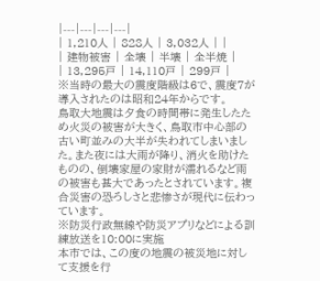|---|---|---|---|
| 1,210人 | 828人 | 3,032人 | |
| 建物被害 | 全壊 | 半壊 | 全半焼 |
| 13,295戸 | 14,110戸 | 299戸 |
※当時の最大の震度階級は6で、震度7が導入されたのは昭和24年からです。
鳥取大地震は夕食の時間帯に発生したため火災の被害が大きく、鳥取市中心部の古い町並みの大半が失われてしまいました。また夜には大雨が降り、消火を助けたものの、倒壊家屋の家財が濡れるなど雨の被害も甚大であったとされています。複合災害の恐ろしさと悲惨さが現代に伝わっています。
※防災行政無線や防災アプリなどによる訓練放送を10:00に実施
本市では、この度の地震の被災地に対して支援を行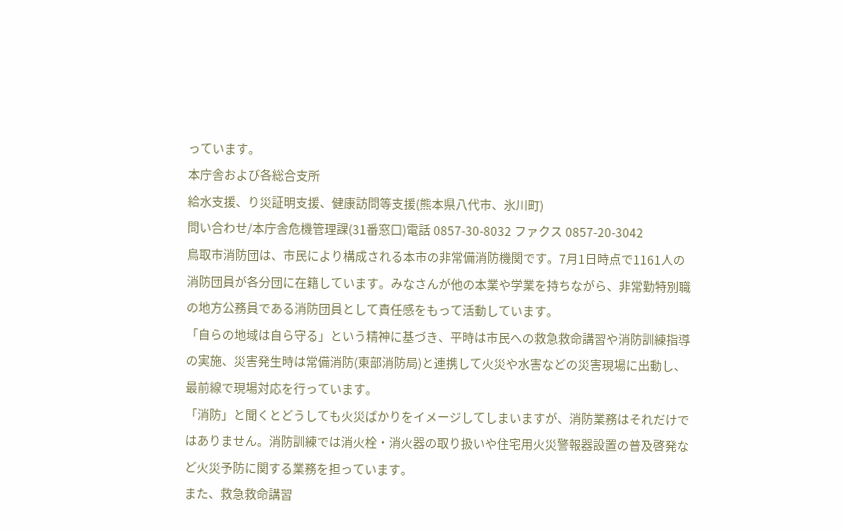っています。
本庁舎および各総合支所
給水支援、り災証明支援、健康訪問等支援(熊本県八代市、氷川町)
問い合わせ/本庁舎危機管理課(31番窓口)電話 0857-30-8032 ファクス 0857-20-3042
鳥取市消防団は、市民により構成される本市の非常備消防機関です。7月1日時点で1161人の消防団員が各分団に在籍しています。みなさんが他の本業や学業を持ちながら、非常勤特別職の地方公務員である消防団員として責任感をもって活動しています。
「自らの地域は自ら守る」という精神に基づき、平時は市民への救急救命講習や消防訓練指導の実施、災害発生時は常備消防(東部消防局)と連携して火災や水害などの災害現場に出動し、最前線で現場対応を行っています。
「消防」と聞くとどうしても火災ばかりをイメージしてしまいますが、消防業務はそれだけではありません。消防訓練では消火栓・消火器の取り扱いや住宅用火災警報器設置の普及啓発など火災予防に関する業務を担っています。
また、救急救命講習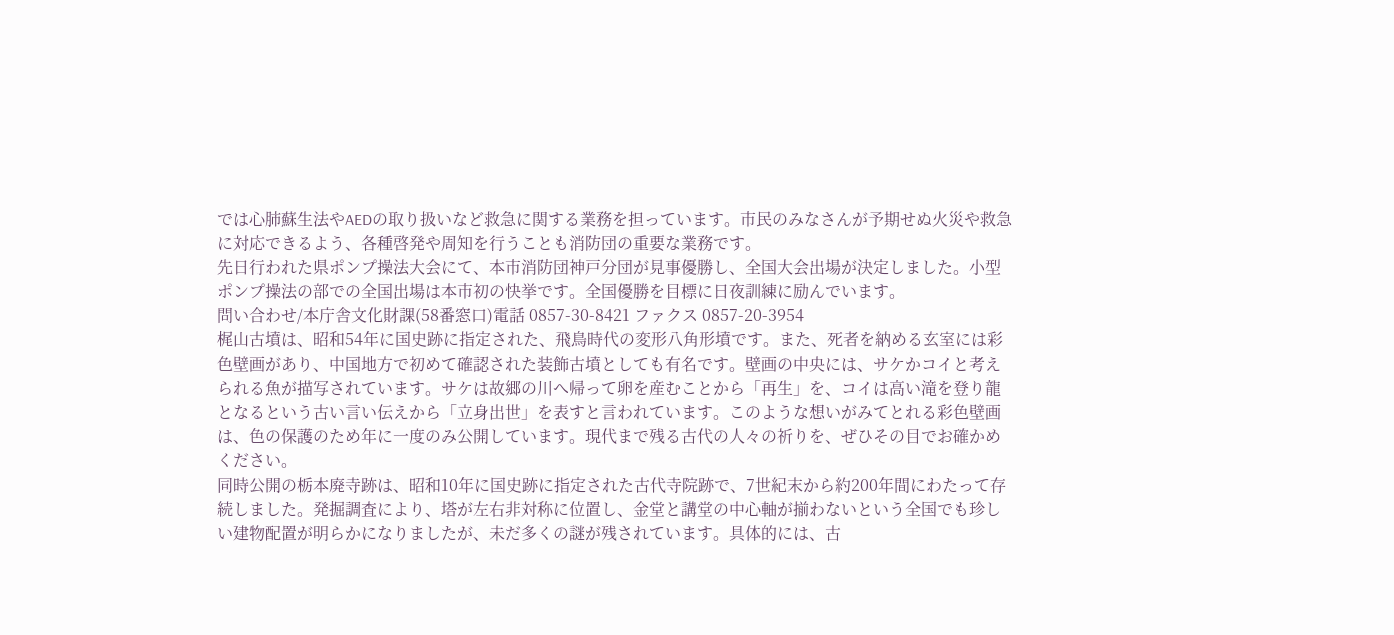では心肺蘇生法やAEDの取り扱いなど救急に関する業務を担っています。市民のみなさんが予期せぬ火災や救急に対応できるよう、各種啓発や周知を行うことも消防団の重要な業務です。
先日行われた県ポンプ操法大会にて、本市消防団神戸分団が見事優勝し、全国大会出場が決定しました。小型ポンプ操法の部での全国出場は本市初の快挙です。全国優勝を目標に日夜訓練に励んでいます。
問い合わせ/本庁舎文化財課(58番窓口)電話 0857-30-8421 ファクス 0857-20-3954
梶山古墳は、昭和54年に国史跡に指定された、飛鳥時代の変形八角形墳です。また、死者を納める玄室には彩色壁画があり、中国地方で初めて確認された装飾古墳としても有名です。壁画の中央には、サケかコイと考えられる魚が描写されています。サケは故郷の川へ帰って卵を産むことから「再生」を、コイは高い滝を登り龍となるという古い言い伝えから「立身出世」を表すと言われています。このような想いがみてとれる彩色壁画は、色の保護のため年に一度のみ公開しています。現代まで残る古代の人々の祈りを、ぜひその目でお確かめください。
同時公開の栃本廃寺跡は、昭和10年に国史跡に指定された古代寺院跡で、7世紀末から約200年間にわたって存続しました。発掘調査により、塔が左右非対称に位置し、金堂と講堂の中心軸が揃わないという全国でも珍しい建物配置が明らかになりましたが、未だ多くの謎が残されています。具体的には、古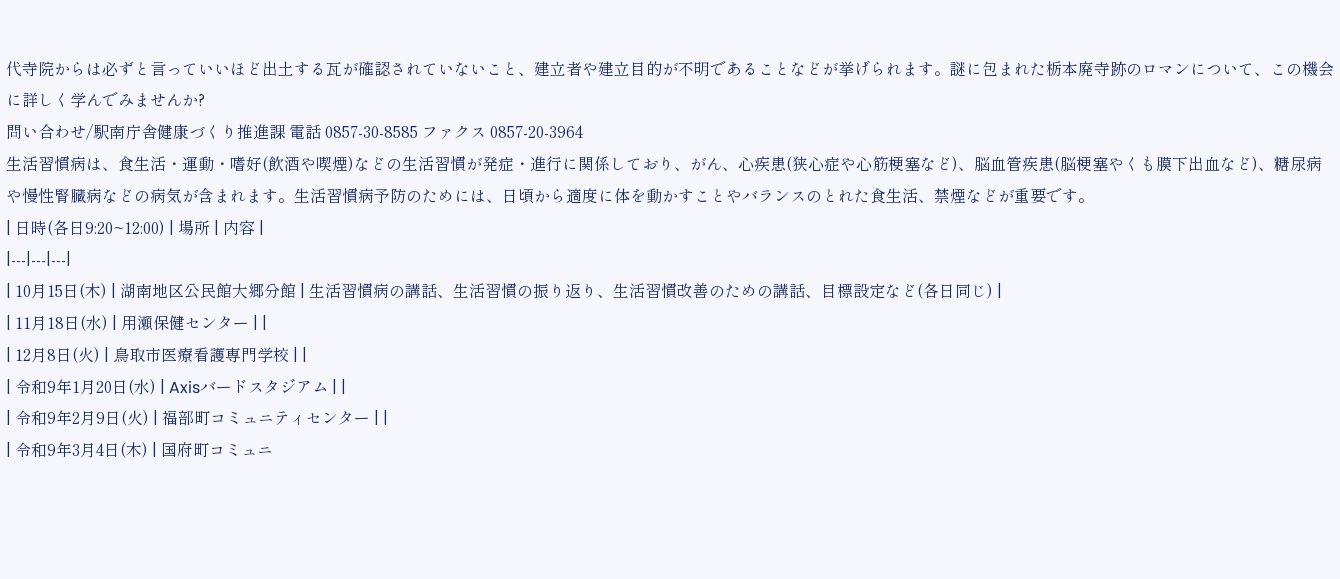代寺院からは必ずと言っていいほど出土する瓦が確認されていないこと、建立者や建立目的が不明であることなどが挙げられます。謎に包まれた栃本廃寺跡のロマンについて、この機会に詳しく学んでみませんか?
問い合わせ/駅南庁舎健康づくり推進課 電話 0857-30-8585 ファクス 0857-20-3964
生活習慣病は、食生活・運動・嗜好(飲酒や喫煙)などの生活習慣が発症・進行に関係しており、がん、心疾患(狭心症や心筋梗塞など)、脳血管疾患(脳梗塞やくも膜下出血など)、糖尿病や慢性腎臓病などの病気が含まれます。生活習慣病予防のためには、日頃から適度に体を動かすことやバランスのとれた食生活、禁煙などが重要です。
| 日時(各日9:20~12:00) | 場所 | 内容 |
|---|---|---|
| 10月15日(木) | 湖南地区公民館大郷分館 | 生活習慣病の講話、生活習慣の振り返り、生活習慣改善のための講話、目標設定など(各日同じ) |
| 11月18日(水) | 用瀬保健センター | |
| 12月8日(火) | 鳥取市医療看護専門学校 | |
| 令和9年1月20日(水) | Axisバードスタジアム | |
| 令和9年2月9日(火) | 福部町コミュニティセンター | |
| 令和9年3月4日(木) | 国府町コミュニ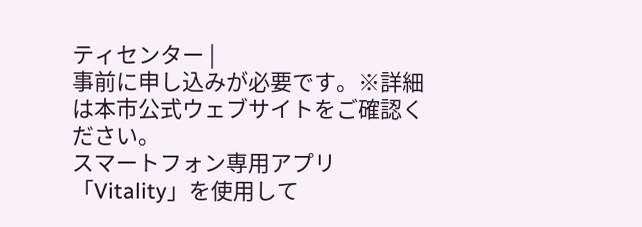ティセンター |
事前に申し込みが必要です。※詳細は本市公式ウェブサイトをご確認ください。
スマートフォン専用アプリ「Vitality」を使用して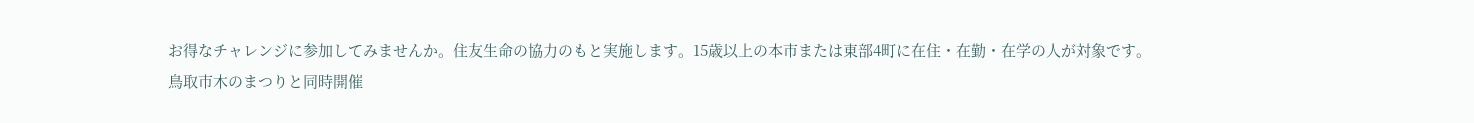お得なチャレンジに参加してみませんか。住友生命の協力のもと実施します。15歳以上の本市または東部4町に在住・在勤・在学の人が対象です。
鳥取市木のまつりと同時開催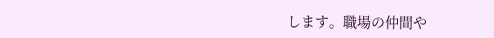します。職場の仲間や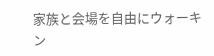家族と会場を自由にウォーキン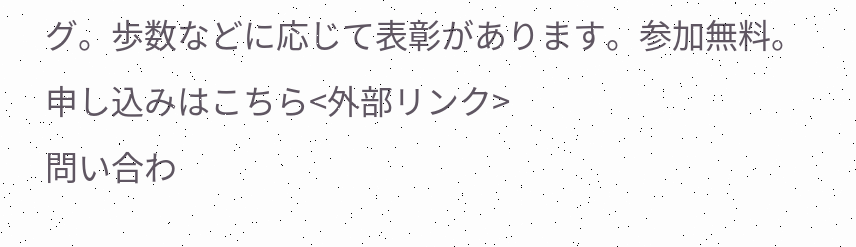グ。歩数などに応じて表彰があります。参加無料。
申し込みはこちら<外部リンク>
問い合わ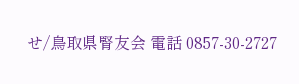せ/鳥取県腎友会 電話 0857-30-2727